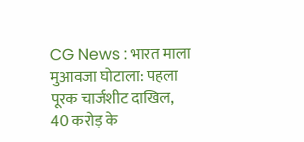CG News : भारत माला मुआवजा घोटाला: पहला पूरक चार्जशीट दाखिल, 40 करोड़ के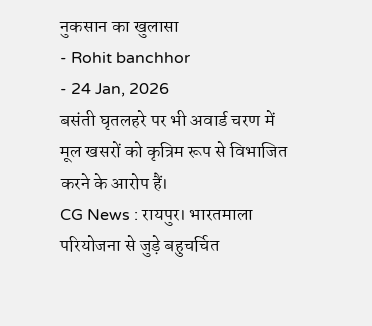नुकसान का खुलासा
- Rohit banchhor
- 24 Jan, 2026
बसंती घृतलहरे पर भी अवार्ड चरण में मूल खसरों को कृत्रिम रूप से विभाजित करने के आरोप हैं।
CG News : रायपुर। भारतमाला परियोजना से जुड़े बहुचर्चित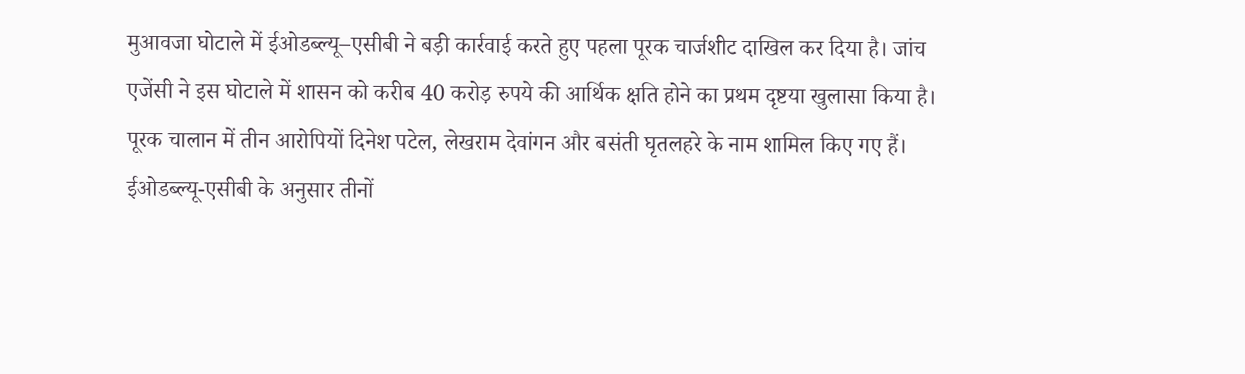मुआवजा घोटाले में ईओडब्ल्यू–एसीबी ने बड़ी कार्रवाई करते हुए पहला पूरक चार्जशीट दाखिल कर दिया है। जांच एजेंसी ने इस घोटाले में शासन को करीब 40 करोड़ रुपये की आर्थिक क्षति होने का प्रथम दृष्टया खुलासा किया है। पूरक चालान में तीन आरोपियों दिनेश पटेल, लेखराम देवांगन और बसंती घृतलहरे के नाम शामिल किए गए हैं।
ईओडब्ल्यू-एसीबी के अनुसार तीनों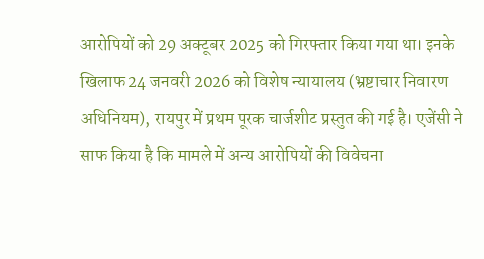आरोपियों को 29 अक्टूबर 2025 को गिरफ्तार किया गया था। इनके खिलाफ 24 जनवरी 2026 को विशेष न्यायालय (भ्रष्टाचार निवारण अधिनियम), रायपुर में प्रथम पूरक चार्जशीट प्रस्तुत की गई है। एजेंसी ने साफ किया है कि मामले में अन्य आरोपियों की विवेचना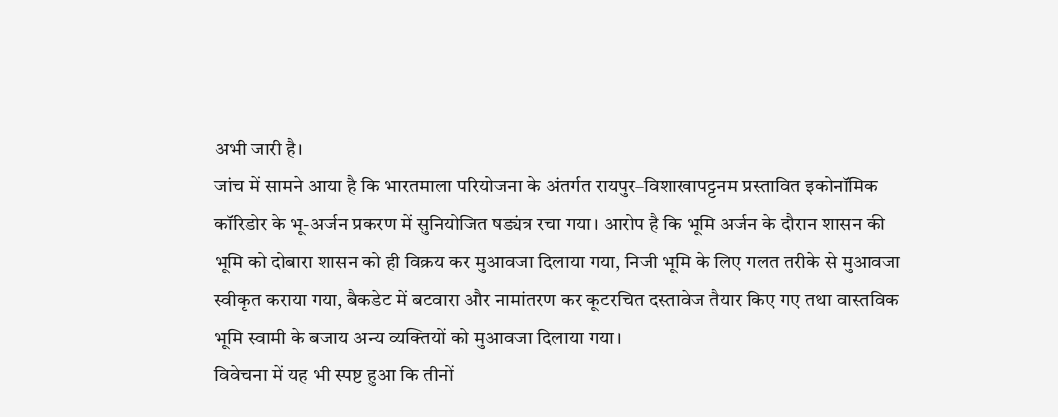अभी जारी है।
जांच में सामने आया है कि भारतमाला परियोजना के अंतर्गत रायपुर–विशाखापट्टनम प्रस्तावित इकोनॉमिक कॉरिडोर के भू-अर्जन प्रकरण में सुनियोजित षड्यंत्र रचा गया। आरोप है कि भूमि अर्जन के दौरान शासन की भूमि को दोबारा शासन को ही विक्रय कर मुआवजा दिलाया गया, निजी भूमि के लिए गलत तरीके से मुआवजा स्वीकृत कराया गया, बैकडेट में बटवारा और नामांतरण कर कूटरचित दस्तावेज तैयार किए गए तथा वास्तविक भूमि स्वामी के बजाय अन्य व्यक्तियों को मुआवजा दिलाया गया।
विवेचना में यह भी स्पष्ट हुआ कि तीनों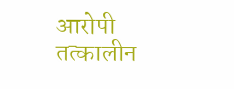आरोपी तत्कालीन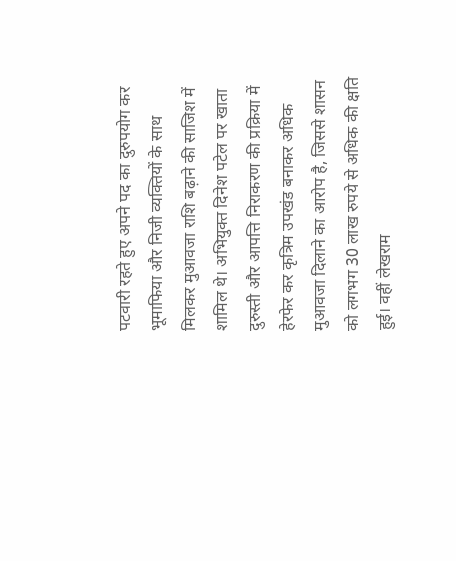पटवारी रहते हुए अपने पद का दुरुपयोग कर भूमाफिया और निजी व्यक्तियों के साथ मिलकर मुआवजा राशि बढ़ाने की साजिश में शामिल थे। अभियुक्त दिनेश पटेल पर खाता दुरुस्ती और आपत्ति निराकरण की प्रक्रिया में हेरफेर कर कृत्रिम उपखंड बनाकर अधिक मुआवजा दिलाने का आरोप है, जिससे शासन को लगभग 30 लाख रुपये से अधिक की क्षति हुई। वहीं लेखराम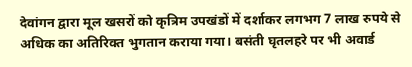देवांगन द्वारा मूल खसरों को कृत्रिम उपखंडों में दर्शाकर लगभग 7 लाख रुपये से अधिक का अतिरिक्त भुगतान कराया गया। बसंती घृतलहरे पर भी अवार्ड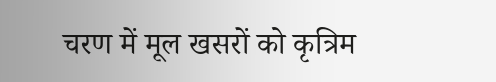चरण में मूल खसरों को कृत्रिम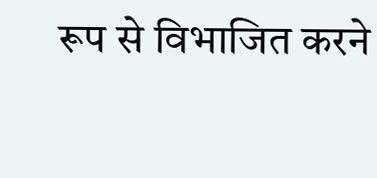रूप से विभाजित करने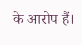के आरोप हैं।